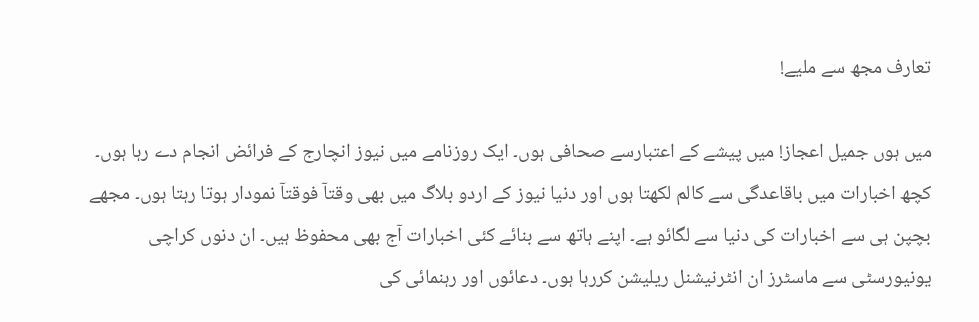تعارف مجھ سے ملیے!

میں ہوں جمیل اعجاز! میں پیشے کے اعتبارسے صحافی ہوں۔ ایک روزنامے میں نیوز انچارج کے فرائض انجام دے رہا ہوں۔ کچھ اخبارات میں باقاعدگی سے کالم لکھتا ہوں اور دنیا نیوز کے اردو بلاگ میں بھی وقتآ فوقتآ نمودار ہوتا رہتا ہوں۔ مجھے بچپن ہی سے اخبارات کی دنیا سے لگائو ہے۔ اپنے ہاتھ سے بنائے کئی اخبارات آج بھی محفوظ ہیں۔ ان دنوں کراچی یونیورسٹی سے ماسٹرز ان انٹرنیشنل ریلیشن کررہا ہوں۔ دعائوں اور رہنمائی کی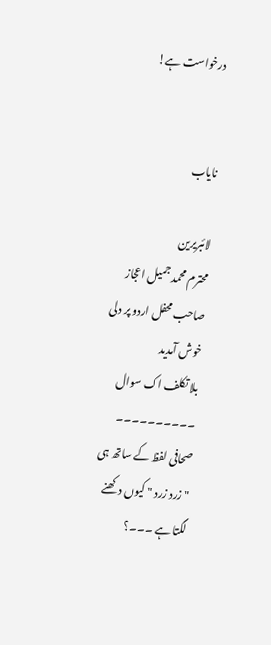درخواست ہے!


نایاب

لائبریرین
محترم محمد جمیل اعجاز صاحب محفل اردو پر دلی خوش آمدید
بلا تکلف اک سوال ۔۔۔۔۔۔۔۔۔۔
صحافی لفظ کے ساتھ ہی " زرد زرد " کیوں دکھنے لگتا ہے ۔۔۔؟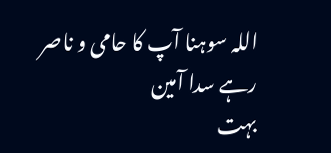اللہ سوہنا آپ کا حامی و ناصر رہے سدا آمین
بہت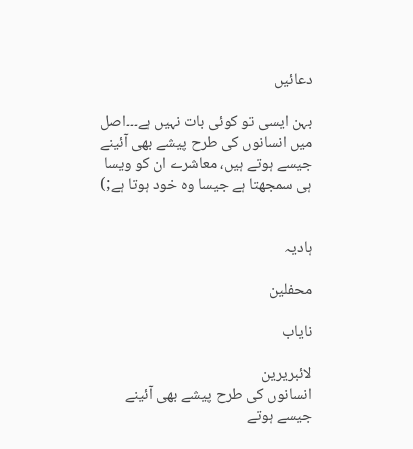دعائیں

بہن ایسی تو کوئی بات نہیں ہے۔۔۔اصل میں انسانوں کی طرح پیشے بھی آئینے جیسے ہوتے ہیں، معاشرے ان کو ویسا ہی سمجھتا ہے جیسا وہ خود ہوتا ہے;)


ہادیہ

محفلین

نایاب

لائبریرین
انسانوں کی طرح پیشے بھی آئینے جیسے ہوتے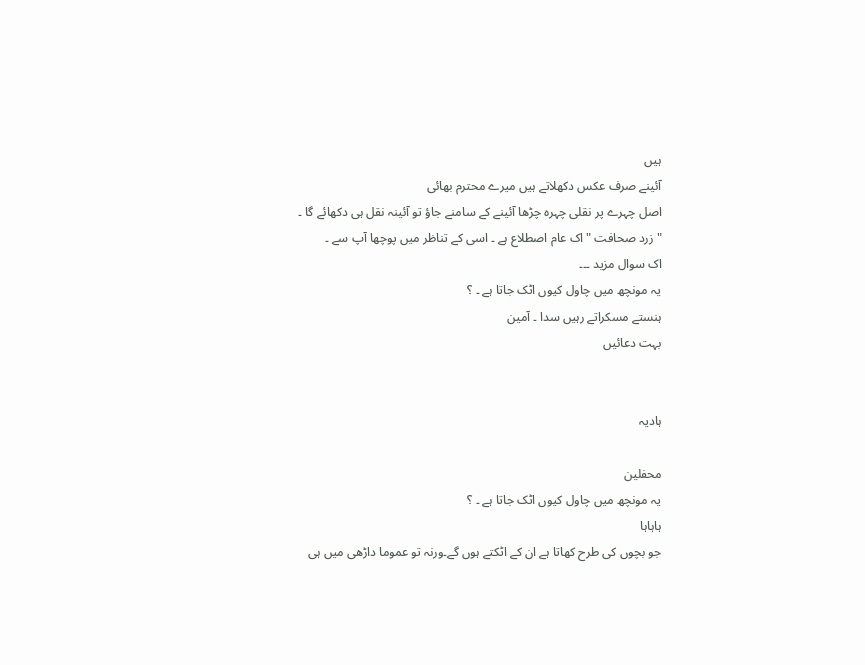ہیں
آئینے صرف عکس دکھلاتے ہیں میرے محترم بھائی
اصل چہرے پر نقلی چہرہ چڑھا آئینے کے سامنے جاؤ تو آئینہ نقل ہی دکھائے گا ۔
" زرد صحافت " اک عام اصطلاع ہے ۔ اسی کے تناظر میں پوچھا آپ سے ۔
اک سوال مزید ۔۔۔
یہ مونچھ میں چاول کیوں اٹک جاتا ہے ۔ ؟
ہنستے مسکراتے رہیں سدا ۔ آمین
بہت دعائیں


ہادیہ

محفلین
یہ مونچھ میں چاول کیوں اٹک جاتا ہے ۔ ؟
ہاہاہا
جو بچوں کی طرح کھاتا ہے ان کے اٹکتے ہوں گے۔ورنہ تو عموما داڑھی میں ہی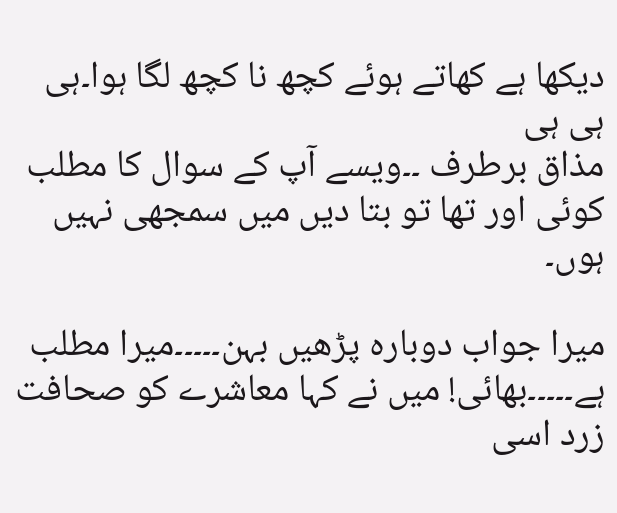دیکھا ہے کھاتے ہوئے کچھ نا کچھ لگا ہوا۔ہی ہی ہی
مذاق برطرف ۔۔ویسے آپ کے سوال کا مطلب کوئی اور تھا تو بتا دیں میں سمجھی نہیں ہوں۔

میرا جواب دوبارہ پڑھیں بہن۔۔۔۔۔میرا مطلب ہے۔۔۔۔۔بھائی! میں نے کہا معاشرے کو صحافت زرد اسی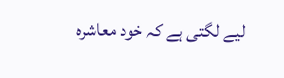لیے لگتی ہے کہ خود معاشرہ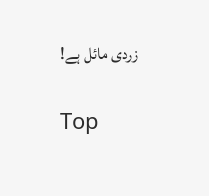زردی مائل ہے!

Top